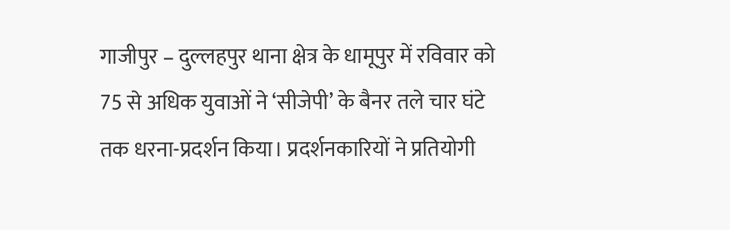गाजीपुर – दुल्लहपुर थाना क्षेत्र के धामूपुर में रविवार को 75 से अधिक युवाओं ने ‘सीजेपी’ के बैनर तले चार घंटे तक धरना-प्रदर्शन किया। प्रदर्शनकारियों ने प्रतियोगी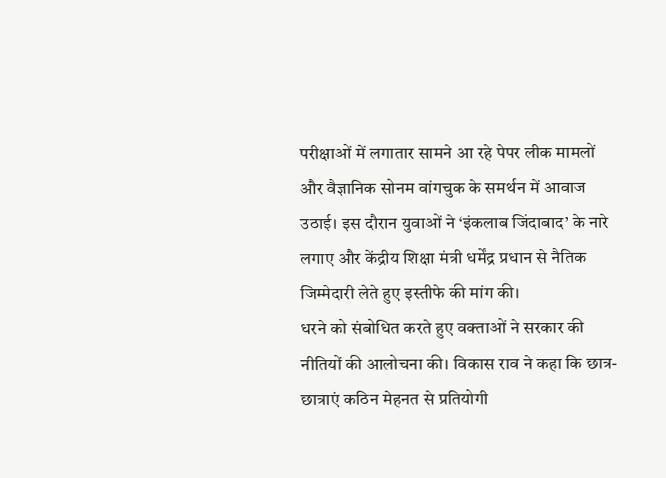परीक्षाओं में लगातार सामने आ रहे पेपर लीक मामलों और वैज्ञानिक सोनम वांगचुक के समर्थन में आवाज उठाई। इस दौरान युवाओं ने ‘इंकलाब जिंदाबाद’ के नारे लगाए और केंद्रीय शिक्षा मंत्री धर्मेंद्र प्रधान से नैतिक जिम्मेदारी लेते हुए इस्तीफे की मांग की।
धरने को संबोधित करते हुए वक्ताओं ने सरकार की नीतियों की आलोचना की। विकास राव ने कहा कि छात्र-छात्राएं कठिन मेहनत से प्रतियोगी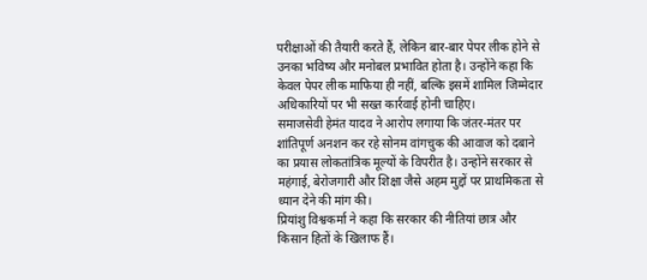परीक्षाओं की तैयारी करते हैं, लेकिन बार-बार पेपर लीक होने से उनका भविष्य और मनोबल प्रभावित होता है। उन्होंने कहा कि केवल पेपर लीक माफिया ही नहीं, बल्कि इसमें शामिल जिम्मेदार अधिकारियों पर भी सख्त कार्रवाई होनी चाहिए।
समाजसेवी हेमंत यादव ने आरोप लगाया कि जंतर-मंतर पर शांतिपूर्ण अनशन कर रहे सोनम वांगचुक की आवाज को दबाने का प्रयास लोकतांत्रिक मूल्यों के विपरीत है। उन्होंने सरकार से महंगाई, बेरोजगारी और शिक्षा जैसे अहम मुद्दों पर प्राथमिकता से ध्यान देने की मांग की।
प्रियांशु विश्वकर्मा ने कहा कि सरकार की नीतियां छात्र और किसान हितों के खिलाफ हैं।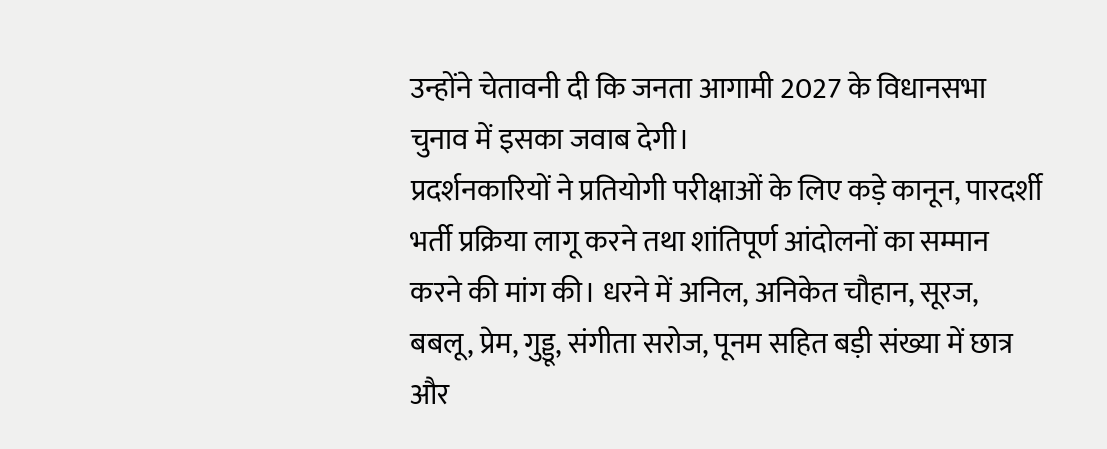उन्होंने चेतावनी दी कि जनता आगामी 2027 के विधानसभा चुनाव में इसका जवाब देगी।
प्रदर्शनकारियों ने प्रतियोगी परीक्षाओं के लिए कड़े कानून, पारदर्शी भर्ती प्रक्रिया लागू करने तथा शांतिपूर्ण आंदोलनों का सम्मान करने की मांग की। धरने में अनिल, अनिकेत चौहान, सूरज, बबलू, प्रेम, गुड्डू, संगीता सरोज, पूनम सहित बड़ी संख्या में छात्र और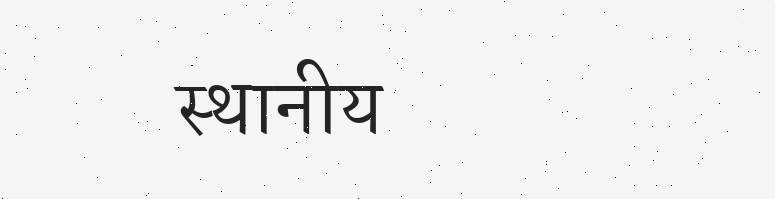स्थानीय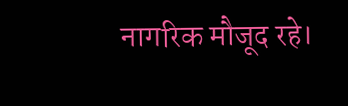नागरिक मौजूद रहे।